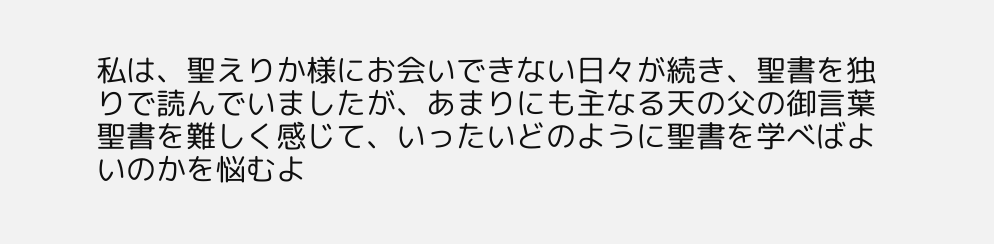私は、聖えりか様にお会いできない日々が続き、聖書を独りで読んでいましたが、あまりにも主なる天の父の御言葉聖書を難しく感じて、いったいどのように聖書を学べばよいのかを悩むよ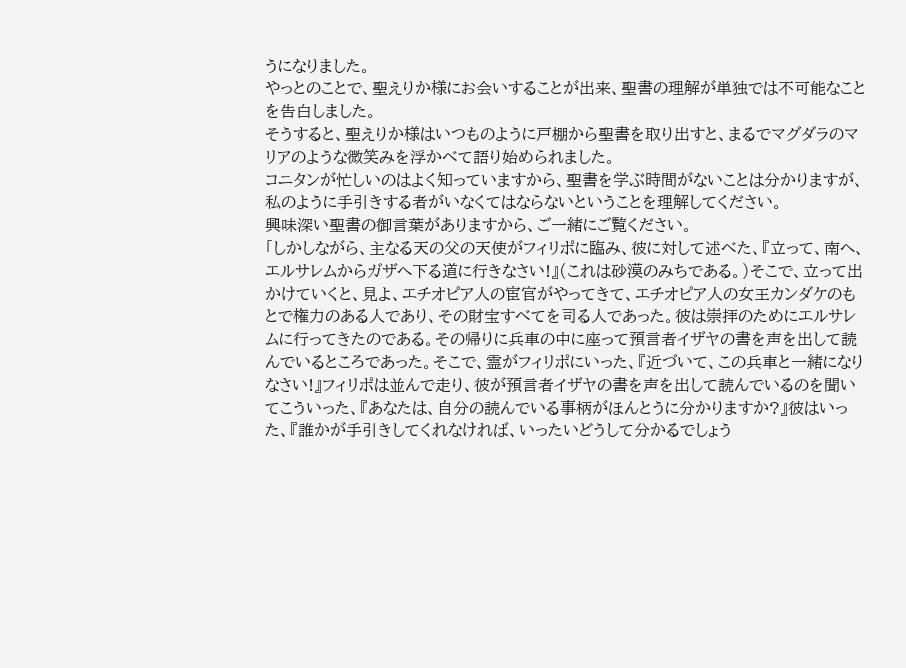うになりました。
やっとのことで、聖えりか様にお会いすることが出来、聖書の理解が単独では不可能なことを告白しました。
そうすると、聖えりか様はいつものように戸棚から聖書を取り出すと、まるでマグダラのマリアのような微笑みを浮かべて語り始められました。
コニタンが忙しいのはよく知っていますから、聖書を学ぶ時間がないことは分かりますが、私のように手引きする者がいなくてはならないということを理解してください。
興味深い聖書の御言葉がありますから、ご一緒にご覧ください。
「しかしながら、主なる天の父の天使がフィリポに臨み、彼に対して述べた、『立って、南へ、エルサレムからガザへ下る道に行きなさい!』(これは砂漠のみちである。)そこで、立って出かけていくと、見よ、エチオピア人の宦官がやってきて、エチオピア人の女王カンダケのもとで権力のある人であり、その財宝すべてを司る人であった。彼は崇拝のためにエルサレムに行ってきたのである。その帰りに兵車の中に座って預言者イザヤの書を声を出して読んでいるところであった。そこで、霊がフィリポにいった、『近づいて、この兵車と一緒になりなさい!』フィリポは並んで走り、彼が預言者イザヤの書を声を出して読んでいるのを聞いてこういった、『あなたは、自分の読んでいる事柄がほんとうに分かりますか?』彼はいった、『誰かが手引きしてくれなければ、いったいどうして分かるでしょう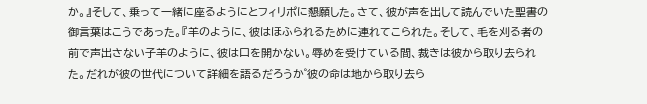か。』そして、乗って一緒に座るようにとフィリポに懇願した。さて、彼が声を出して読んでいた聖書の御言葉はこうであった。『羊のように、彼はほふられるために連れてこられた。そして、毛を刈る者の前で声出さない子羊のように、彼は口を開かない。辱めを受けている間、裁きは彼から取り去られた。だれが彼の世代について詳細を語るだろうか゜彼の命は地から取り去ら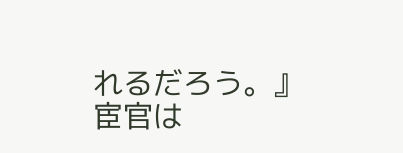れるだろう。』
宦官は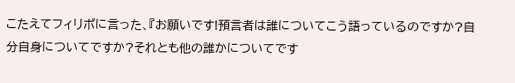こたえてフィリポに言った、『お願いです!預言者は誰についてこう語っているのですか?自分自身についてですか?それとも他の誰かについてです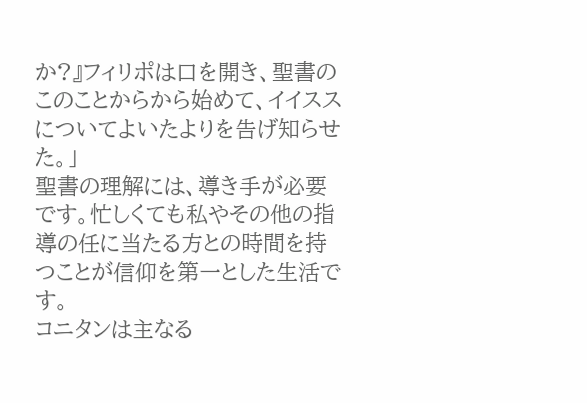か?』フィリポは口を開き、聖書のこのことからから始めて、イイススについてよいたよりを告げ知らせた。」
聖書の理解には、導き手が必要です。忙しくても私やその他の指導の任に当たる方との時間を持つことが信仰を第一とした生活です。
コニタンは主なる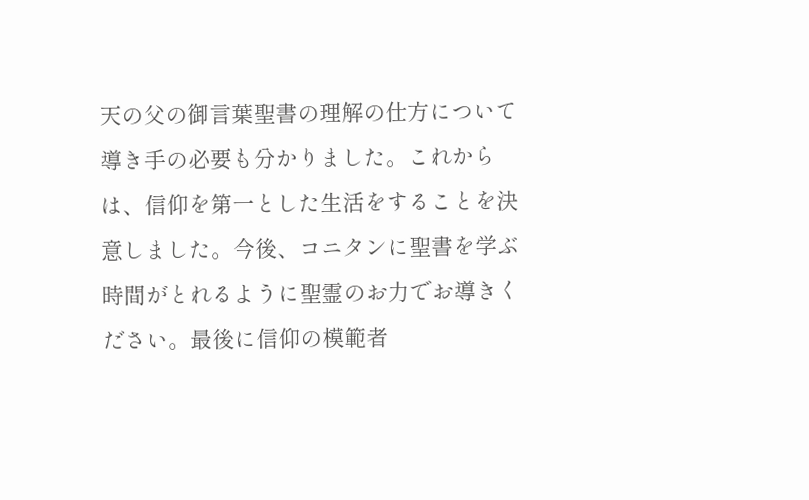天の父の御言葉聖書の理解の仕方について導き手の必要も分かりました。これからは、信仰を第一とした生活をすることを決意しました。今後、コニタンに聖書を学ぶ時間がとれるように聖霊のお力でお導きください。最後に信仰の模範者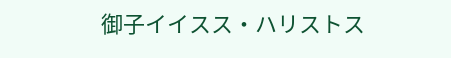御子イイスス・ハリストス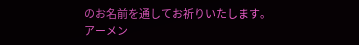のお名前を通してお祈りいたします。
アーメン